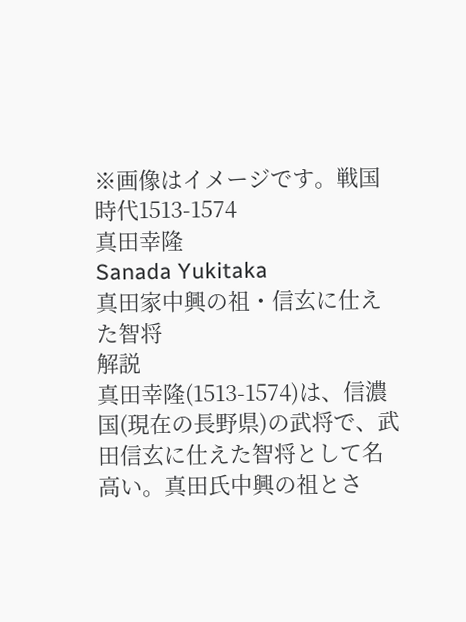※画像はイメージです。戦国時代1513-1574
真田幸隆
Sanada Yukitaka
真田家中興の祖・信玄に仕えた智将
解説
真田幸隆(1513-1574)は、信濃国(現在の長野県)の武将で、武田信玄に仕えた智将として名高い。真田氏中興の祖とさ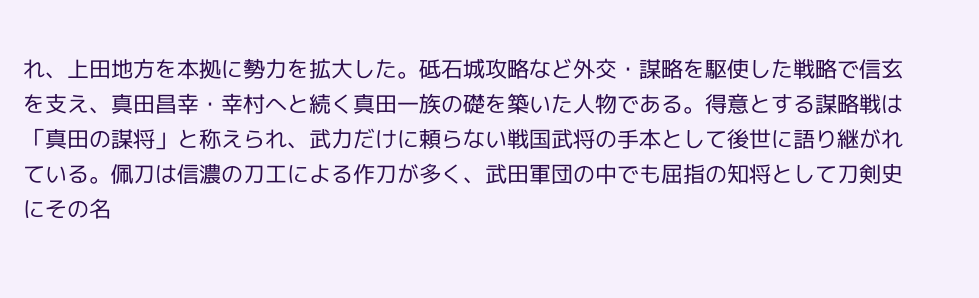れ、上田地方を本拠に勢力を拡大した。砥石城攻略など外交・謀略を駆使した戦略で信玄を支え、真田昌幸・幸村へと続く真田一族の礎を築いた人物である。得意とする謀略戦は「真田の謀将」と称えられ、武力だけに頼らない戦国武将の手本として後世に語り継がれている。佩刀は信濃の刀工による作刀が多く、武田軍団の中でも屈指の知将として刀剣史にその名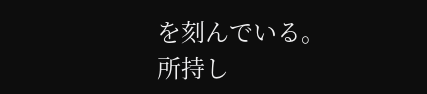を刻んでいる。
所持し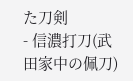た刀剣
- 信濃打刀(武田家中の佩刀)